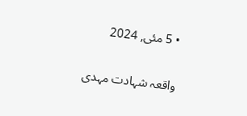• 5 مئی, 2024

واقعہ شہادت مہدی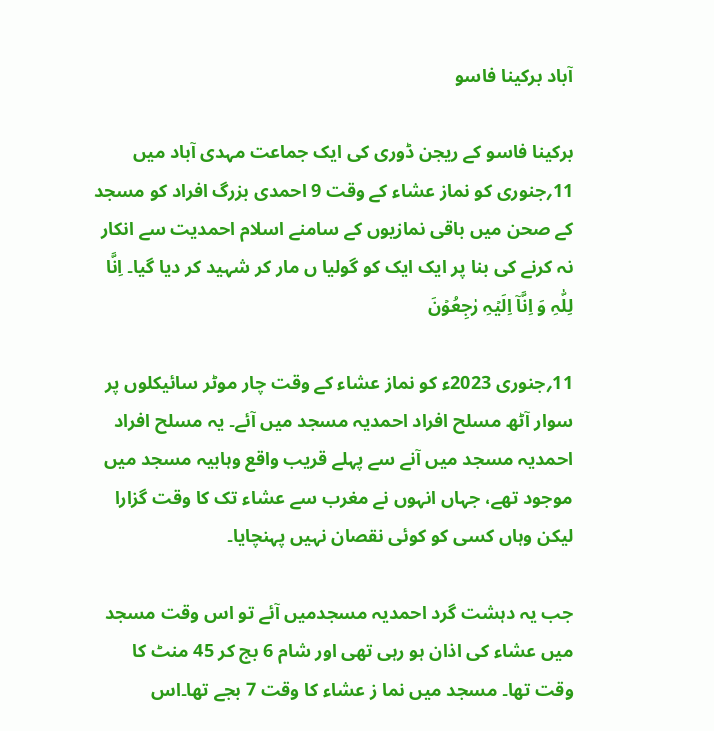آباد برکینا فاسو

برکینا فاسو کے ریجن ڈوری کی ایک جماعت مہدی آباد میں 11؍جنوری کو نماز عشاء کے وقت 9 احمدی بزرگ افراد کو مسجد کے صحن میں باقی نمازیوں کے سامنے اسلام احمدیت سے انکار نہ کرنے کی بنا پر ایک ایک کو گولیا ں مار کر شہید کر دیا گیا۔ اِنَّا لِلّٰہِ وَ اِنَّاۤ اِلَیۡہِ رٰجِعُوۡنَ

11؍جنوری 2023ء کو نماز عشاء کے وقت چار موٹر سائیکلوں پر سوار آٹھ مسلح افراد احمدیہ مسجد میں آئے۔ یہ مسلح افراد احمدیہ مسجد میں آنے سے پہلے قریب واقع وہابیہ مسجد میں موجود تھے، جہاں انہوں نے مغرب سے عشاء تک کا وقت گزارا لیکن وہاں کسی کو کوئی نقصان نہیں پہنچایا۔

جب یہ دہشت گرد احمدیہ مسجدمیں آئے تو اس وقت مسجد میں عشاء کی اذان ہو رہی تھی اور شام 6 بج کر 45 منٹ کا وقت تھا۔ مسجد میں نما ز عشاء کا وقت 7 بجے تھا۔اس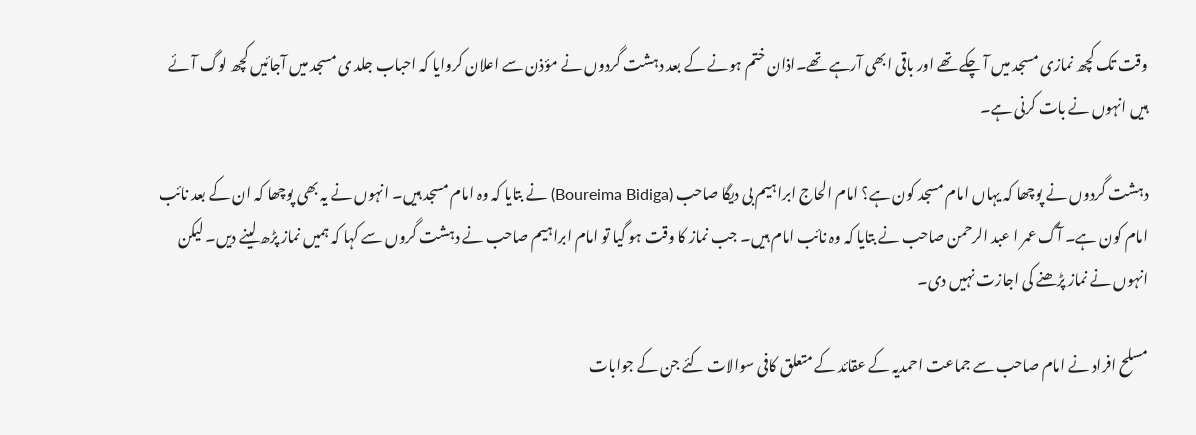وقت تک کچھ نمازی مسجد میں آ چکے تھے اور باقی ابھی آرہے تھے۔اذان ختم ہونے کے بعد دہشت گردوں نے مؤذن سے اعلان کروایا کہ احباب جلد ی مسجد میں آجائیں کچھ لوگ آئے ہیں انہوں نے بات کرنی ہے۔

دہشت گردوں نے پوچھا کہ یہاں امام مسجد کون ہے؟ امام الحاج ابراہیم بی دیگا صاحب (Boureima Bidiga) نے بتایا کہ وہ امام مسجد ہیں۔ انہوں نے یہ بھی پوچھا کہ ان کے بعد نائب امام کون ہے۔ آگ عمر ا عبد الرحمن صاحب نے بتایا کہ وہ نائب امام ہیں۔ جب نماز کا وقت ہو گیا تو امام ابراہیم صاحب نے دہشت گروں سے کہا کہ ہمیں نماز پڑھ لینے دیں۔ لیکن انہوں نے نماز پڑھنے کی اجازت نہیں دی۔

مسلح افراد نے امام صاحب سے جماعت احمدیہ کے عقائد کے متعلق کافی سوالات کئے جن کے جوابات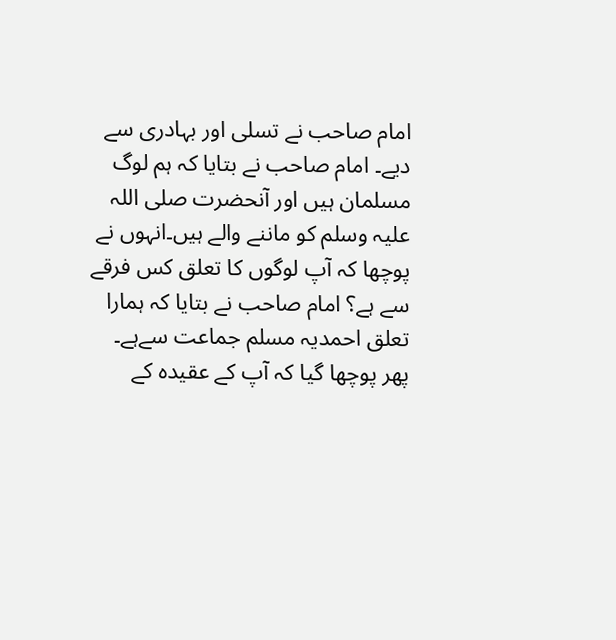امام صاحب نے تسلی اور بہادری سے دیے۔ امام صاحب نے بتایا کہ ہم لوگ مسلمان ہیں اور آنحضرت صلی اللہ علیہ وسلم کو ماننے والے ہیں۔انہوں نے پوچھا کہ آپ لوگوں کا تعلق کس فرقے سے ہے؟ امام صاحب نے بتایا کہ ہمارا تعلق احمدیہ مسلم جماعت سےہے۔ پھر پوچھا گیا کہ آپ کے عقیدہ کے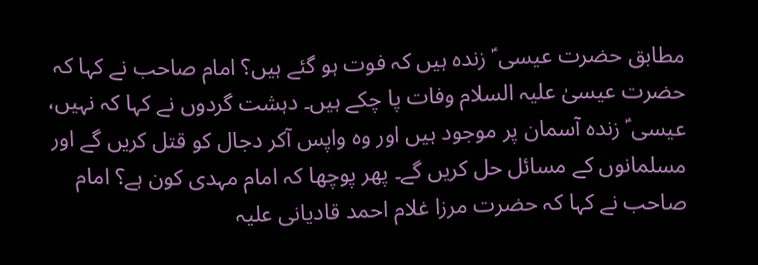مطابق حضرت عیسی ؑ زندہ ہیں کہ فوت ہو گئے ہیں؟ امام صاحب نے کہا کہ حضرت عیسیٰ علیہ السلام وفات پا چکے ہیں۔ دہشت گردوں نے کہا کہ نہیں، عیسی ؑ زندہ آسمان پر موجود ہیں اور وہ واپس آکر دجال کو قتل کریں گے اور مسلمانوں کے مسائل حل کریں گے۔ پھر پوچھا کہ امام مہدی کون ہے؟ امام صاحب نے کہا کہ حضرت مرزا غلام احمد قادیانی علیہ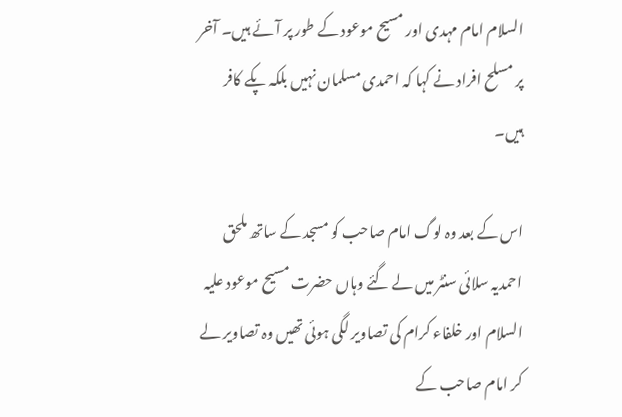السلام امام مہدی اور مسیح موعود کے طور پر آئے ہیں۔ آخر پر مسلح افراد نے کہا کہ احمدی مسلمان نہیں بلکہ پکے کافر ہیں۔

اس کے بعد وہ لوگ امام صاحب کو مسجد کے ساتھ ملحق احمدیہ سلائی سنٹر میں لے گئے وہاں حضرت مسیح موعود علیہ السلام اور خلفاء کرام کی تصاویر لگی ہوئی تھیں وہ تصاویر لے کر امام صاحب کے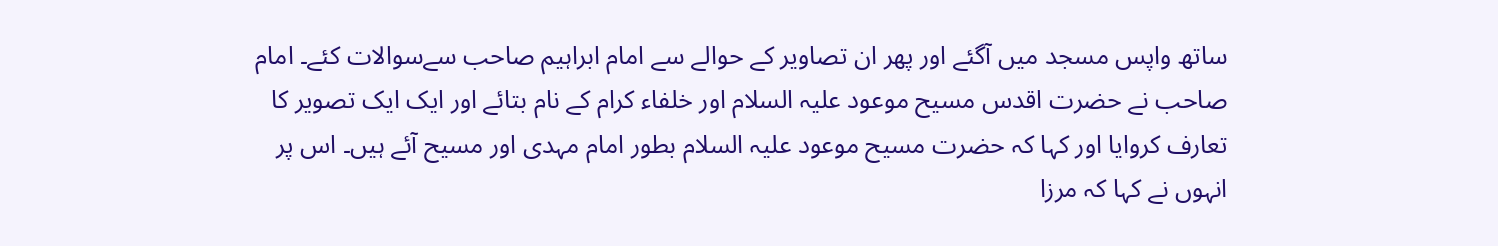ساتھ واپس مسجد میں آگئے اور پھر ان تصاویر کے حوالے سے امام ابراہیم صاحب سےسوالات کئے۔ امام صاحب نے حضرت اقدس مسیح موعود علیہ السلام اور خلفاء کرام کے نام بتائے اور ایک ایک تصویر کا تعارف کروایا اور کہا کہ حضرت مسیح موعود علیہ السلام بطور امام مہدی اور مسیح آئے ہیں۔ اس پر انہوں نے کہا کہ مرزا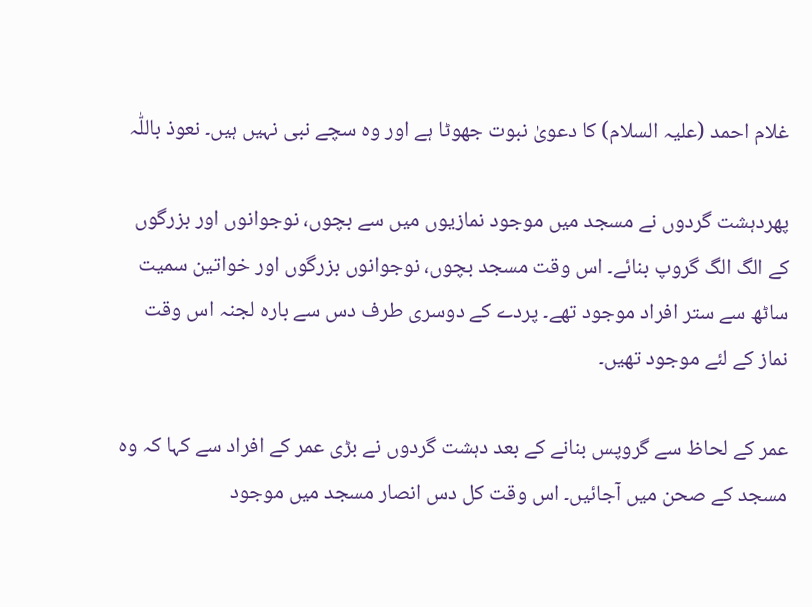غلام احمد (علیہ السلام) کا دعویٰ نبوت جھوٹا ہے اور وہ سچے نبی نہیں ہیں۔ نعوذ باللّٰہ

پھردہشت گردوں نے مسجد میں موجود نمازیوں میں سے بچوں، نوجوانوں اور بزرگوں کے الگ الگ گروپ بنائے۔ اس وقت مسجد بچوں، نوجوانوں بزرگوں اور خواتین سمیت ساٹھ سے ستر افراد موجود تھے۔ پردے کے دوسری طرف دس سے بارہ لجنہ اس وقت نماز کے لئے موجود تھیں۔

عمر کے لحاظ سے گروپس بنانے کے بعد دہشت گردوں نے بڑی عمر کے افراد سے کہا کہ وہ مسجد کے صحن میں آجائیں۔ اس وقت کل دس انصار مسجد میں موجود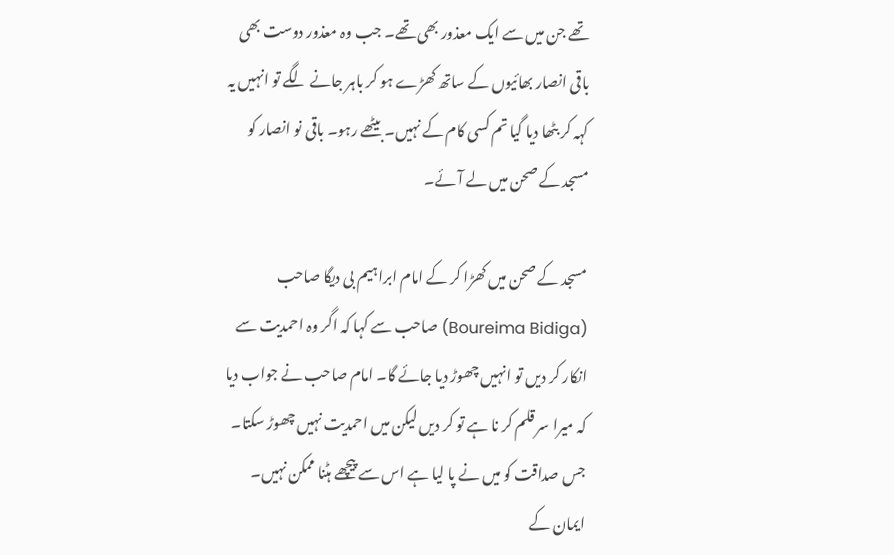تھے جن میں سے ایک معذور بھی تھے۔ جب وہ معذور دوست بھی باقی انصار بھائیوں کے ساتھ کھڑے ہو کر باہر جانے لگے تو انہیں یہ کہہ کر بٹھا دیا گیا تم کسی کام کے نہیں۔ بیٹھے رہو۔ باقی نو انصار کو مسجد کے صحن میں لے آئے۔

مسجد کے صحن میں کھڑا کر کے امام ابراہیم بی دیگا صاحب (Boureima Bidiga) صاحب سے کہا کہ اگر وہ احمدیت سے انکار کر دیں تو انہیں چھوڑ دیا جائے گا۔ امام صاحب نے جواب دیا کہ میرا سر قلم کر نا ہے تو کر دیں لیکن میں احمدیت نہیں چھوڑ سکتا۔ جس صداقت کو میں نے پا لیا ہے اس سے پیچھے ہٹنا ممکن نہیں۔ ایمان کے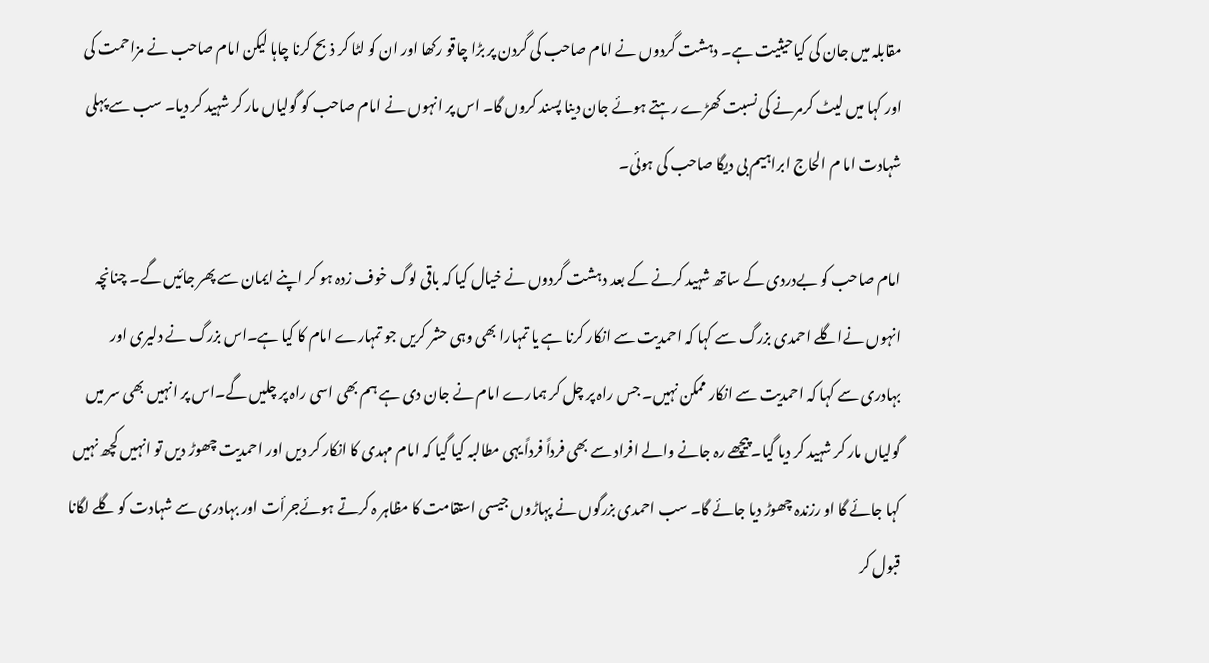مقابلہ میں جان کی کیاحیثیت ہے۔ دہشت گردوں نے امام صاحب کی گردن پر بڑا چاقو رکھا اور ان کو لٹا کر ذبح کرنا چاہا لیکن امام صاحب نے مزاحمت کی اور کہا میں لیٹ کرمرنے کی نسبت کھڑے رہتے ہوئے جان دینا پسند کروں گا۔ اس پر انہوں نے امام صاحب کو گولیاں مار کر شہید کر دیا۔ سب سے پہلی شہادت اما م الحاج ابراہیم بی دیگا صاحب کی ہوئی۔

امام صاحب کو بےدردی کے ساتھ شہید کرنے کے بعد دہشت گردوں نے خیال کیا کہ باقی لوگ خوف زدہ ہو کر اپنے ایمان سے پھر جائیں گے۔ چنانچہ انہوں نےاگلے احمدی بزرگ سے کہا کہ احمدیت سے انکار کرنا ہے یا تمہارا بھی وہی حشر کریں جو تمہارے امام کا کیا ہے۔اس بزرگ نے دلیری اور بہادری سے کہا کہ احمدیت سے انکار ممکن نہیں۔ جس راہ پر چل کر ہمارے امام نے جان دی ہے ہم بھی اسی راہ پر چلیں گے۔اس پر انہیں بھی سر میں گولیاں مار کر شہید کر دیا گیا۔پیچھے رہ جانے والے افراد سے بھی فرداً فرداً یہی مطالبہ کیا گیا کہ امام مہدی کا انکار کر دیں اور احمدیت چھوڑ دیں تو انہیں کچھ نہیں کہا جائے گا او رزندہ چھوڑ دیا جائے گا۔ سب احمدی بزرگوں نے پہاڑوں جیسی استقامت کا مظاہر ہ کرتے ہوئےجرأت اور بہادری سے شہادت کو گلے لگانا قبول کر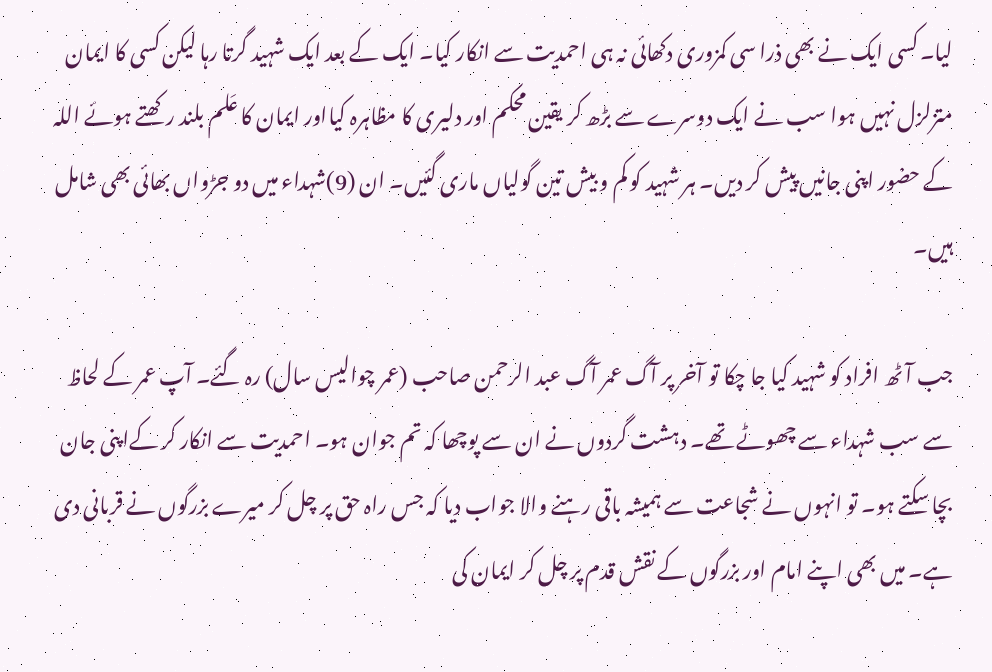لیا۔ کسی ایک نے بھی ذرا سی کمزوری دکھائی نہ ہی احمدیت سے انکار کیا۔ ایک کے بعد ایک شہید گرتا رہا لیکن کسی کا ایمان متزلزل نہیں ہوا سب نے ایک دوسرے سے بڑھ کر یقین محکم اور دلیری کا مظاہرہ کیااور ایمان کا عَلم بلند رکھتے ہوئے اللہ کے حضور اپنی جانیں پیش کر دیں۔ ہر شہید کو کم و بیش تین گولیاں ماری گئیں۔ ان (9)شہداء میں دو جڑواں بھائی بھی شامل ہیں۔

جب آٹھ افراد کو شہید کیا جا چکا تو آخر پر آگ عمر آگ عبد الرحمن صاحب (عمر چوالیس سال) رہ گئے۔ آپ عمر کے لحاظ سے سب شہداء سے چھوٹے تھے۔ دہشت گردوں نے ان سے پوچھا کہ تم جوان ہو۔ احمدیت سے انکار کر کےاپنی جان بچا سکتے ہو۔ تو انہوں نے شجاعت سے ہمیشہ باقی رہنے والا جواب دیا کہ جس راہ حق پر چل کر میرے بزرگوں نے قربانی دی ہے۔ میں بھی اپنے امام اور بزرگوں کے نقش قدم پر چل کر ایمان کی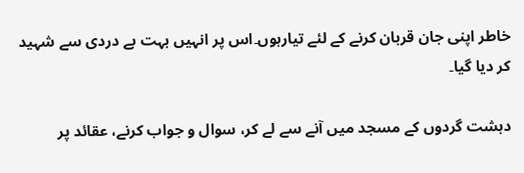خاطر اپنی جان قربان کرنے کے لئے تیارہوں۔اس پر انہیں بہت بے دردی سے شہید کر دیا گیا۔

دہشت گردوں کے مسجد میں آنے سے لے کر، سوال و جواب کرنے، عقائد پر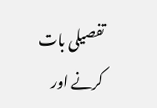تفصیلی بات کرنے اور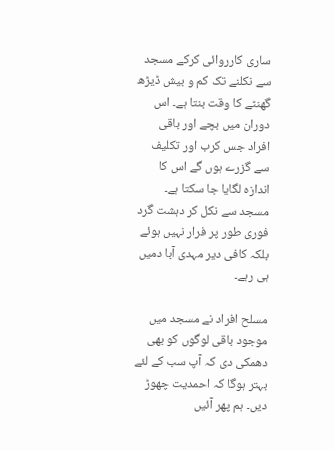ساری کارروائی کرکے مسجد سے نکلنے تک کم و بیش ڈیڑھ گھنٹے کا وقت بنتا ہے۔ اس دوران میں بچے اور باقی افراد جس کرب اور تکلیف سے گزرے ہوں گے اس کا اندازہ لگایا جا سکتا ہے۔ مسجد سے نکل کر دہشت گرد فوری طور پر فرار نہیں ہوئے بلکہ کافی دیر مہدی آبا دمیں ہی رہے۔

مسلح افراد نے مسجد میں موجود باقی لوگوں کو بھی دھمکی دی کہ آپ سب کے لئے بہتر ہوگا کہ احمدیت چھوڑ دیں۔ ہم پھر آئیں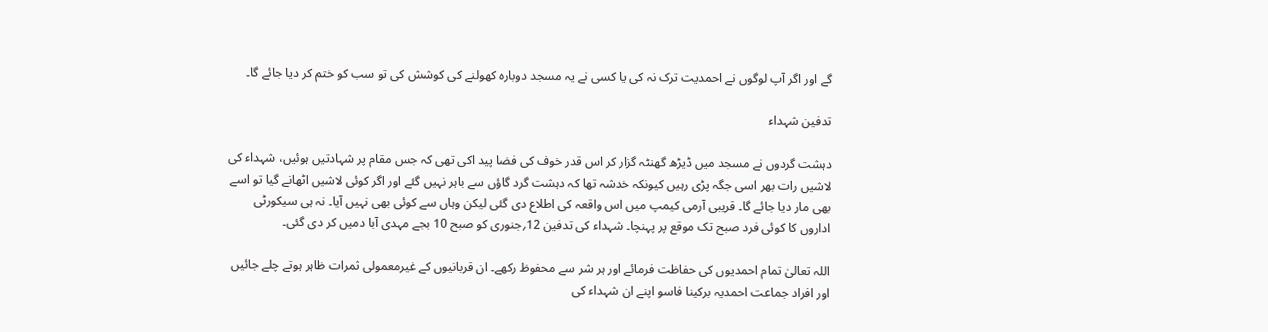گے اور اگر آپ لوگوں نے احمدیت ترک نہ کی یا کسی نے یہ مسجد دوبارہ کھولنے کی کوشش کی تو سب کو ختم کر دیا جائے گا۔

تدفین شہداء

دہشت گردوں نے مسجد میں ڈیڑھ گھنٹہ گزار کر اس قدر خوف کی فضا پید اکی تھی کہ جس مقام پر شہادتیں ہوئیں، شہداء کی لاشیں رات بھر اسی جگہ پڑی رہیں کیونکہ خدشہ تھا کہ دہشت گرد گاؤں سے باہر نہیں گئے اور اگر کوئی لاشیں اٹھانے گیا تو اسے بھی مار دیا جائے گا۔ قریبی آرمی کیمپ میں اس واقعہ کی اطلاع دی گئی لیکن وہاں سے کوئی بھی نہیں آیا۔ نہ ہی سیکورٹی اداروں کا کوئی فرد صبح تک موقع پر پہنچا۔ شہداء کی تدفین 12؍جنوری کو صبح 10 بجے مہدی آبا دمیں کر دی گئی۔

اللہ تعالیٰ تمام احمدیوں کی حفاظت فرمائے اور ہر شر سے محفوظ رکھے۔ ان قربانیوں کے غیرمعمولی ثمرات ظاہر ہوتے چلے جائیں اور افراد جماعت احمدیہ برکینا فاسو اپنے ان شہداء کی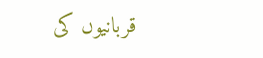قربانیوں کی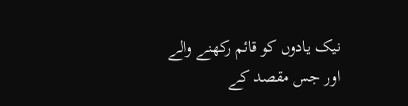نیک یادوں کو قائم رکھنے والے اور جس مقصد کے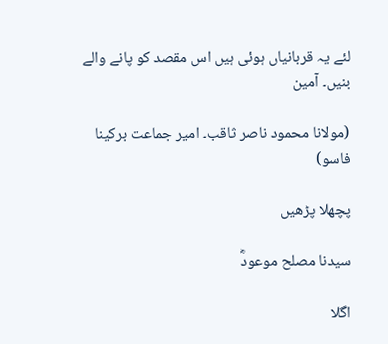لئے یہ قربانیاں ہوئی ہیں اس مقصد کو پانے والے بنیں۔ آمین

(مولانا محمود ناصر ثاقب۔ امیر جماعت برکینا فاسو)

پچھلا پڑھیں

سیدنا مصلح موعودؓ

اگلا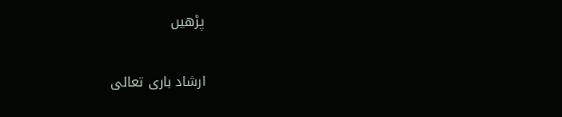پڑھیں

ارشاد باری تعالی